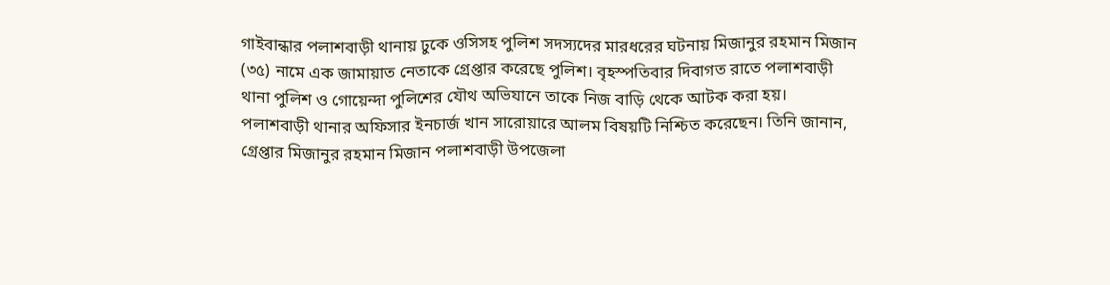গাইবান্ধার পলাশবাড়ী থানায় ঢুকে ওসিসহ পুলিশ সদস্যদের মারধরের ঘটনায় মিজানুর রহমান মিজান (৩৫) নামে এক জামায়াত নেতাকে গ্রেপ্তার করেছে পুলিশ। বৃহস্পতিবার দিবাগত রাতে পলাশবাড়ী থানা পুলিশ ও গোয়েন্দা পুলিশের যৌথ অভিযানে তাকে নিজ বাড়ি থেকে আটক করা হয়।
পলাশবাড়ী থানার অফিসার ইনচার্জ খান সারোয়ারে আলম বিষয়টি নিশ্চিত করেছেন। তিনি জানান, গ্রেপ্তার মিজানুর রহমান মিজান পলাশবাড়ী উপজেলা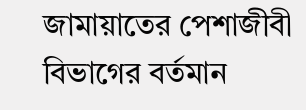জামায়াতের পেশাজীবী বিভাগের বর্তমান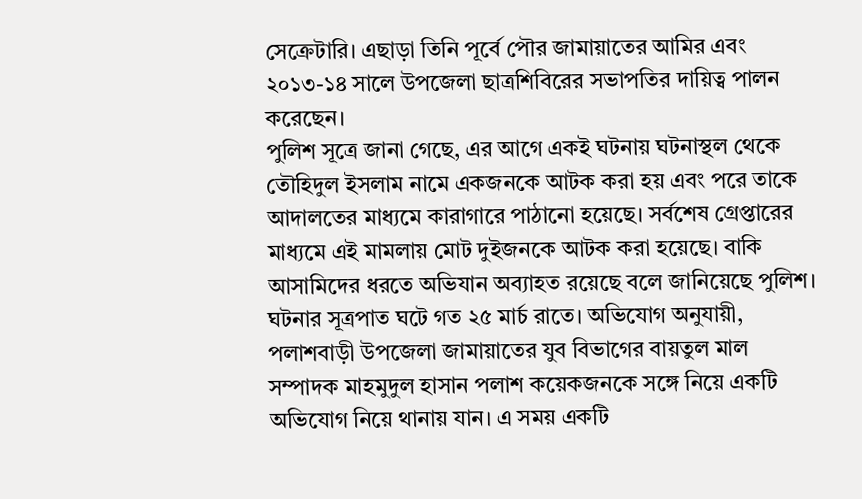সেক্রেটারি। এছাড়া তিনি পূর্বে পৌর জামায়াতের আমির এবং ২০১৩-১৪ সালে উপজেলা ছাত্রশিবিরের সভাপতির দায়িত্ব পালন করেছেন।
পুলিশ সূত্রে জানা গেছে, এর আগে একই ঘটনায় ঘটনাস্থল থেকে তৌহিদুল ইসলাম নামে একজনকে আটক করা হয় এবং পরে তাকে আদালতের মাধ্যমে কারাগারে পাঠানো হয়েছে। সর্বশেষ গ্রেপ্তারের মাধ্যমে এই মামলায় মোট দুইজনকে আটক করা হয়েছে। বাকি আসামিদের ধরতে অভিযান অব্যাহত রয়েছে বলে জানিয়েছে পুলিশ।
ঘটনার সূত্রপাত ঘটে গত ২৫ মার্চ রাতে। অভিযোগ অনুযায়ী, পলাশবাড়ী উপজেলা জামায়াতের যুব বিভাগের বায়তুল মাল সম্পাদক মাহমুদুল হাসান পলাশ কয়েকজনকে সঙ্গে নিয়ে একটি অভিযোগ নিয়ে থানায় যান। এ সময় একটি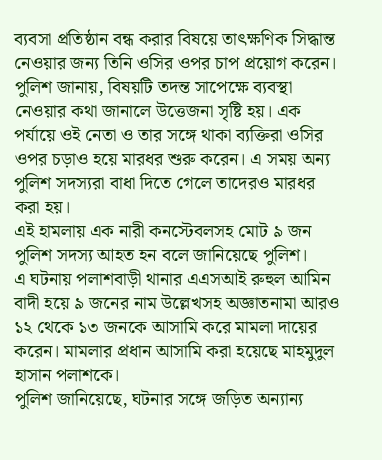ব্যবসা প্রতিষ্ঠান বন্ধ করার বিষয়ে তাৎক্ষণিক সিদ্ধান্ত নেওয়ার জন্য তিনি ওসির ওপর চাপ প্রয়োগ করেন।
পুলিশ জানায়, বিষয়টি তদন্ত সাপেক্ষে ব্যবস্থা নেওয়ার কথা জানালে উত্তেজনা সৃষ্টি হয়। এক পর্যায়ে ওই নেতা ও তার সঙ্গে থাকা ব্যক্তিরা ওসির ওপর চড়াও হয়ে মারধর শুরু করেন। এ সময় অন্য পুলিশ সদস্যরা বাধা দিতে গেলে তাদেরও মারধর করা হয়।
এই হামলায় এক নারী কনস্টেবলসহ মোট ৯ জন পুলিশ সদস্য আহত হন বলে জানিয়েছে পুলিশ।
এ ঘটনায় পলাশবাড়ী থানার এএসআই রুহুল আমিন বাদী হয়ে ৯ জনের নাম উল্লেখসহ অজ্ঞাতনামা আরও ১২ থেকে ১৩ জনকে আসামি করে মামলা দায়ের করেন। মামলার প্রধান আসামি করা হয়েছে মাহমুদুল হাসান পলাশকে।
পুলিশ জানিয়েছে, ঘটনার সঙ্গে জড়িত অন্যান্য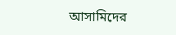আসামিদের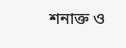শনাক্ত ও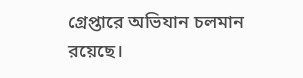গ্রেপ্তারে অভিযান চলমান রয়েছে।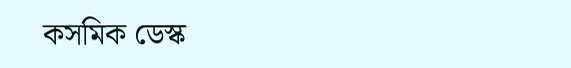কসমিক ডেস্ক